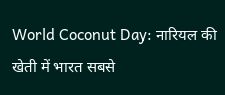World Coconut Day: नारियल की खेती में भारत सबसे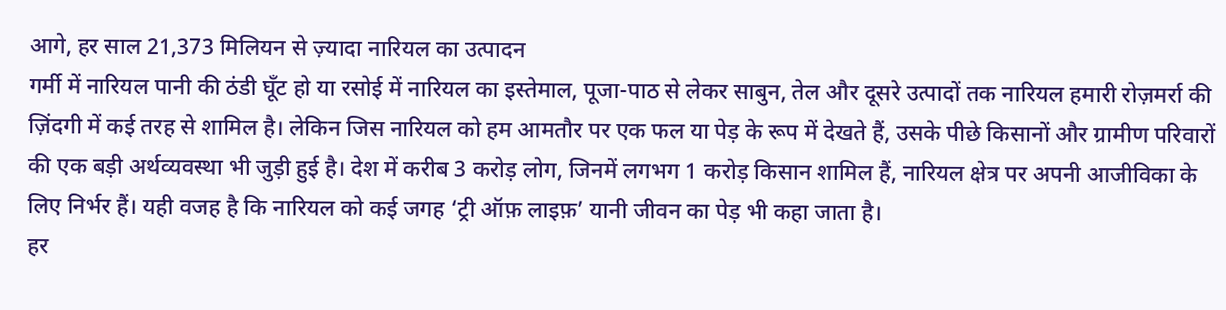आगे, हर साल 21,373 मिलियन से ज़्यादा नारियल का उत्पादन
गर्मी में नारियल पानी की ठंडी घूँट हो या रसोई में नारियल का इस्तेमाल, पूजा-पाठ से लेकर साबुन, तेल और दूसरे उत्पादों तक नारियल हमारी रोज़मर्रा की ज़िंदगी में कई तरह से शामिल है। लेकिन जिस नारियल को हम आमतौर पर एक फल या पेड़ के रूप में देखते हैं, उसके पीछे किसानों और ग्रामीण परिवारों की एक बड़ी अर्थव्यवस्था भी जुड़ी हुई है। देश में करीब 3 करोड़ लोग, जिनमें लगभग 1 करोड़ किसान शामिल हैं, नारियल क्षेत्र पर अपनी आजीविका के लिए निर्भर हैं। यही वजह है कि नारियल को कई जगह ‘ट्री ऑफ़ लाइफ़’ यानी जीवन का पेड़ भी कहा जाता है।
हर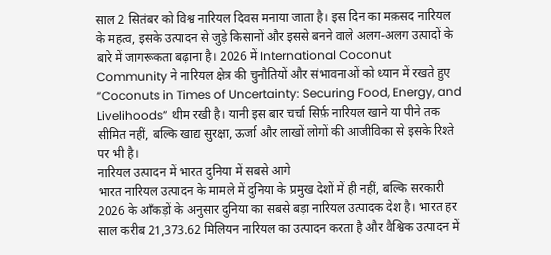साल 2 सितंबर को विश्व नारियल दिवस मनाया जाता है। इस दिन का मक़सद नारियल के महत्व, इसके उत्पादन से जुड़े किसानों और इससे बनने वाले अलग-अलग उत्पादों के बारे में जागरूकता बढ़ाना है। 2026 में International Coconut Community ने नारियल क्षेत्र की चुनौतियों और संभावनाओं को ध्यान में रखते हुए “Coconuts in Times of Uncertainty: Securing Food, Energy, and Livelihoods” थीम रखी है। यानी इस बार चर्चा सिर्फ़ नारियल खाने या पीने तक सीमित नहीं, बल्कि खाद्य सुरक्षा, ऊर्जा और लाखों लोगों की आजीविका से इसके रिश्ते पर भी है।
नारियल उत्पादन में भारत दुनिया में सबसे आगे
भारत नारियल उत्पादन के मामले में दुनिया के प्रमुख देशों में ही नहीं, बल्कि सरकारी 2026 के आँकड़ों के अनुसार दुनिया का सबसे बड़ा नारियल उत्पादक देश है। भारत हर साल करीब 21,373.62 मिलियन नारियल का उत्पादन करता है और वैश्विक उत्पादन में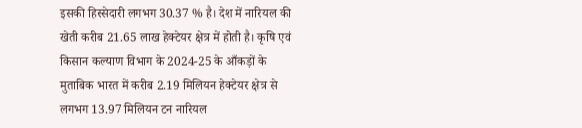इसकी हिस्सेदारी लगभग 30.37 % है। देश में नारियल की खेती करीब 21.65 लाख हेक्टेयर क्षेत्र में होती है। कृषि एवं किसान कल्याण विभाग के 2024-25 के आँकड़ों के मुताबिक भारत में करीब 2.19 मिलियन हेक्टेयर क्षेत्र से लगभग 13.97 मिलियन टन नारियल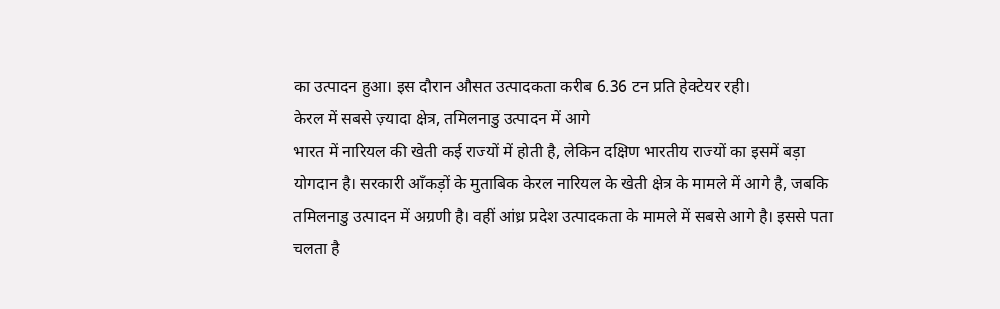का उत्पादन हुआ। इस दौरान औसत उत्पादकता करीब 6.36 टन प्रति हेक्टेयर रही।
केरल में सबसे ज़्यादा क्षेत्र, तमिलनाडु उत्पादन में आगे
भारत में नारियल की खेती कई राज्यों में होती है, लेकिन दक्षिण भारतीय राज्यों का इसमें बड़ा योगदान है। सरकारी आँकड़ों के मुताबिक केरल नारियल के खेती क्षेत्र के मामले में आगे है, जबकि तमिलनाडु उत्पादन में अग्रणी है। वहीं आंध्र प्रदेश उत्पादकता के मामले में सबसे आगे है। इससे पता चलता है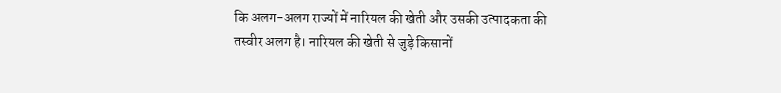कि अलग-अलग राज्यों में नारियल की खेती और उसकी उत्पादकता की तस्वीर अलग है। नारियल की खेती से जुड़े किसानों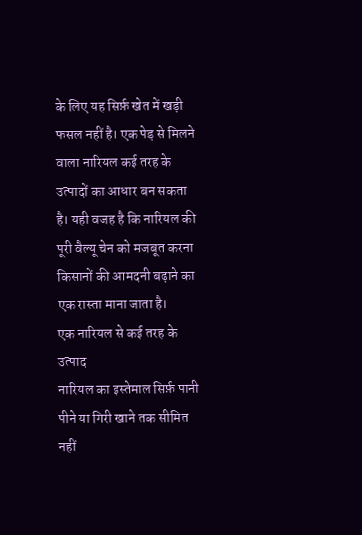के लिए यह सिर्फ़ खेत में खड़ी फसल नहीं है। एक पेड़ से मिलने वाला नारियल कई तरह के उत्पादों का आधार बन सकता है। यही वजह है कि नारियल की पूरी वैल्यू चेन को मजबूत करना किसानों की आमदनी बढ़ाने का एक रास्ता माना जाता है।
एक नारियल से कई तरह के उत्पाद
नारियल का इस्तेमाल सिर्फ़ पानी पीने या गिरी खाने तक सीमित नहीं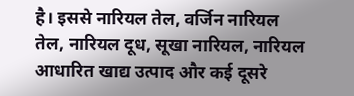है। इससे नारियल तेल, वर्जिन नारियल तेल, नारियल दूध, सूखा नारियल, नारियल आधारित खाद्य उत्पाद और कई दूसरे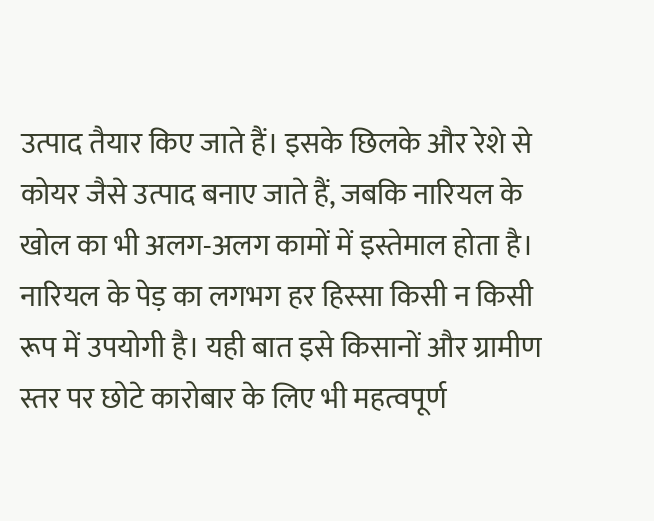उत्पाद तैयार किए जाते हैं। इसके छिलके और रेशे से कोयर जैसे उत्पाद बनाए जाते हैं, जबकि नारियल के खोल का भी अलग-अलग कामों में इस्तेमाल होता है। नारियल के पेड़ का लगभग हर हिस्सा किसी न किसी रूप में उपयोगी है। यही बात इसे किसानों और ग्रामीण स्तर पर छोटे कारोबार के लिए भी महत्वपूर्ण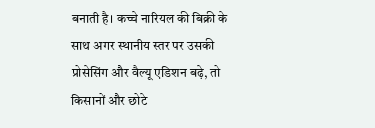बनाती है। कच्चे नारियल की बिक्री के साथ अगर स्थानीय स्तर पर उसकी प्रोसेसिंग और वैल्यू एडिशन बढ़े, तो किसानों और छोटे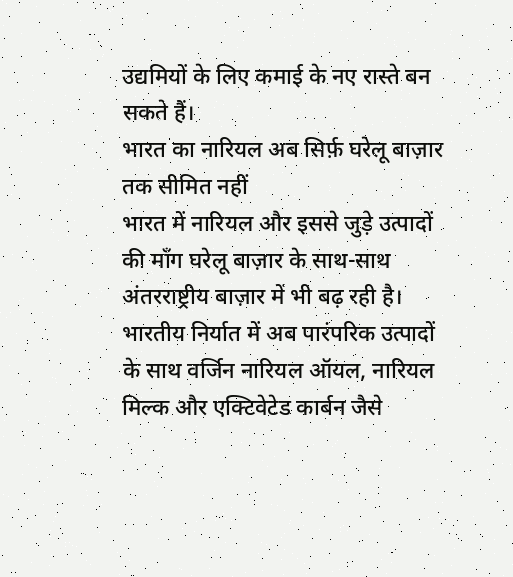उद्यमियों के लिए कमाई के नए रास्ते बन सकते हैं।
भारत का नारियल अब सिर्फ़ घरेलू बाज़ार तक सीमित नहीं
भारत में नारियल और इससे जुड़े उत्पादों की माँग घरेलू बाज़ार के साथ-साथ अंतरराष्ट्रीय बाज़ार में भी बढ़ रही है। भारतीय निर्यात में अब पारंपरिक उत्पादों के साथ वर्जिन नारियल ऑयल, नारियल मिल्क और एक्टिवेटेड कार्बन जैसे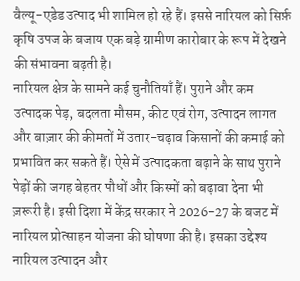वैल्यू-एडेड उत्पाद भी शामिल हो रहे हैं। इससे नारियल को सिर्फ़ कृषि उपज के बजाय एक बड़े ग्रामीण कारोबार के रूप में देखने की संभावना बढ़ती है।
नारियल क्षेत्र के सामने कई चुनौतियाँ हैं। पुराने और कम उत्पादक पेड़, बदलता मौसम, कीट एवं रोग, उत्पादन लागत और बाज़ार की कीमतों में उतार-चढ़ाव किसानों की कमाई को प्रभावित कर सकते हैं। ऐसे में उत्पादकता बढ़ाने के साथ पुराने पेड़ों की जगह बेहतर पौधों और किस्मों को बढ़ावा देना भी ज़रूरी है। इसी दिशा में केंद्र सरकार ने 2026-27 के बजट में नारियल प्रोत्साहन योजना की घोषणा की है। इसका उद्देश्य नारियल उत्पादन और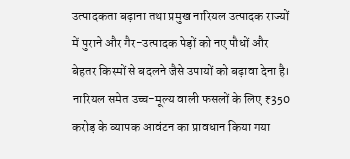उत्पादकता बढ़ाना तथा प्रमुख नारियल उत्पादक राज्यों में पुराने और गैर-उत्पादक पेड़ों को नए पौधों और बेहतर किस्मों से बदलने जैसे उपायों को बढ़ावा देना है। नारियल समेत उच्च-मूल्य वाली फसलों के लिए ₹350 करोड़ के व्यापक आवंटन का प्रावधान किया गया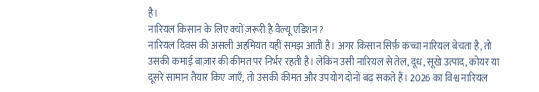है।
नारियल किसान के लिए क्यों ज़रूरी है वैल्यू एडिशन?
नारियल दिवस की असली अहमियत यहीं समझ आती है। अगर किसान सिर्फ़ कच्चा नारियल बेचता है, तो उसकी कमाई बाज़ार की कीमत पर निर्भर रहती है। लेकिन उसी नारियल से तेल, दूध, सूखे उत्पाद, कोयर या दूसरे सामान तैयार किए जाएँ, तो उसकी कीमत और उपयोग दोनों बढ़ सकते हैं। 2026 का विश्व नारियल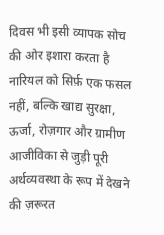दिवस भी इसी व्यापक सोच की ओर इशारा करता है नारियल को सिर्फ़ एक फसल नहीं, बल्कि खाद्य सुरक्षा, ऊर्जा, रोज़गार और ग्रामीण आजीविका से जुड़ी पूरी अर्थव्यवस्था के रूप में देखने की ज़रूरत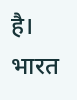है। भारत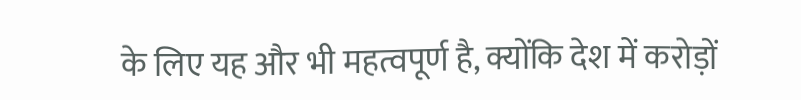के लिए यह और भी महत्वपूर्ण है, क्योंकि देश में करोड़ों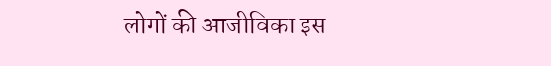लोगों की आजीविका इस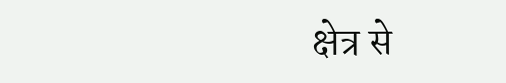क्षेत्र से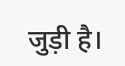जुड़ी है।